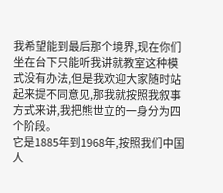我希望能到最后那个境界,现在你们坐在台下只能听我讲就教室这种模式没有办法,但是我欢迎大家随时站起来提不同意见,那我就按照我叙事方式来讲,我把熊世立的一身分为四个阶段。
它是1885年到1968年,按照我们中国人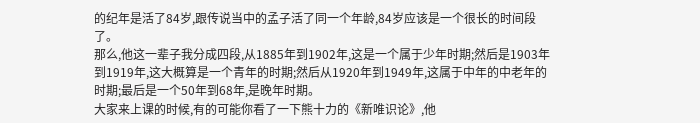的纪年是活了84岁,跟传说当中的孟子活了同一个年龄,84岁应该是一个很长的时间段了。
那么,他这一辈子我分成四段,从1885年到1902年,这是一个属于少年时期;然后是1903年到1919年,这大概算是一个青年的时期;然后从1920年到1949年,这属于中年的中老年的时期;最后是一个50年到68年,是晚年时期。
大家来上课的时候,有的可能你看了一下熊十力的《新唯识论》,他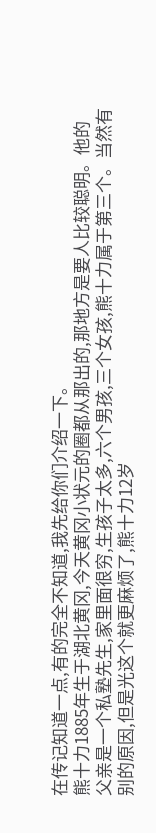在传记知道一点,有的完全不知道,我先给你们介绍一下。
熊十力1885年生于湖北黄冈,今天黄冈小状元的圈都从那出的,那地方是要人比较聪明。他的父亲是一个私塾先生,家里面很穷,生孩子太多,六个男孩,三个女孩,熊十力属于第三个。当然有别的原因,但是光这个就更麻烦了,熊十力12岁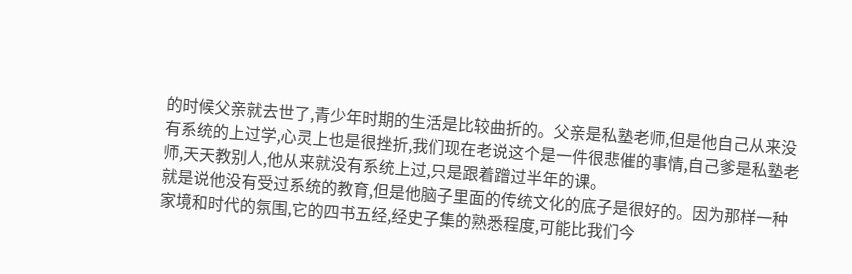的时候父亲就去世了,青少年时期的生活是比较曲折的。父亲是私塾老师,但是他自己从来没有系统的上过学,心灵上也是很挫折,我们现在老说这个是一件很悲催的事情,自己爹是私塾老师,天天教别人,他从来就没有系统上过,只是跟着蹭过半年的课。
就是说他没有受过系统的教育,但是他脑子里面的传统文化的底子是很好的。因为那样一种家境和时代的氛围,它的四书五经,经史子集的熟悉程度,可能比我们今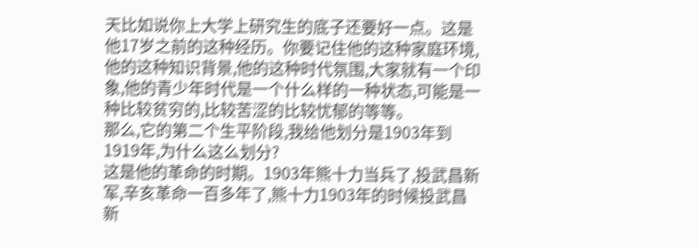天比如说你上大学上研究生的底子还要好一点。这是他17岁之前的这种经历。你要记住他的这种家庭环境,他的这种知识背景,他的这种时代氛围,大家就有一个印象,他的青少年时代是一个什么样的一种状态,可能是一种比较贫穷的,比较苦涩的比较忧郁的等等。
那么,它的第二个生平阶段,我给他划分是1903年到1919年,为什么这么划分?
这是他的革命的时期。1903年熊十力当兵了,投武昌新军,辛亥革命一百多年了,熊十力1903年的时候投武昌新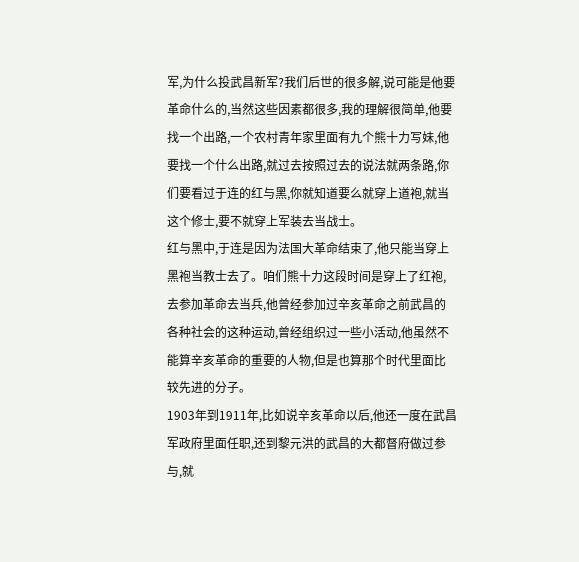军,为什么投武昌新军?我们后世的很多解,说可能是他要革命什么的,当然这些因素都很多,我的理解很简单,他要找一个出路,一个农村青年家里面有九个熊十力写妹,他要找一个什么出路,就过去按照过去的说法就两条路,你们要看过于连的红与黑,你就知道要么就穿上道袍,就当这个修士,要不就穿上军装去当战士。
红与黑中,于连是因为法国大革命结束了,他只能当穿上黑袍当教士去了。咱们熊十力这段时间是穿上了红袍,去参加革命去当兵,他曾经参加过辛亥革命之前武昌的各种社会的这种运动,曾经组织过一些小活动,他虽然不能算辛亥革命的重要的人物,但是也算那个时代里面比较先进的分子。
1903年到1911年,比如说辛亥革命以后,他还一度在武昌军政府里面任职,还到黎元洪的武昌的大都督府做过参与,就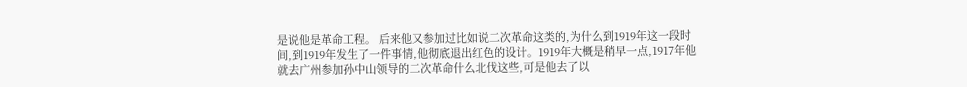是说他是革命工程。 后来他又参加过比如说二次革命这类的,为什么到1919年这一段时间,到1919年发生了一件事情,他彻底退出红色的设计。1919年大概是稍早一点,1917年他就去广州参加孙中山领导的二次革命什么北伐这些,可是他去了以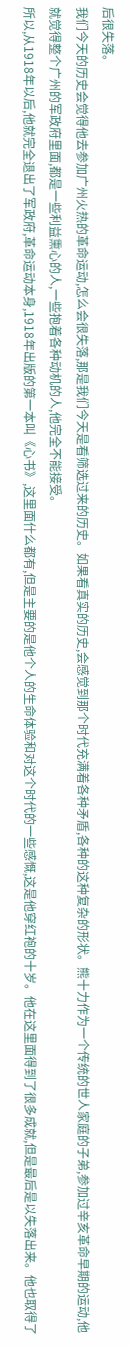后很失落。
我们今天的历史会觉得他去参加广州火热的革命运动,怎么会很失落,那是我们今天是看筛选过来的历史。如果看真实的历史,会感觉到那个时代充满着各种矛盾,各种的这种复杂的形状。熊十力作为一个传统的世人家庭的子弟,参加过辛亥革命早期的运动,他就觉得整个广州的军政府里面,都是一些利益熏心的人,一些抱着各种动机的人,他完全不能接受。
所以,从1918年以后,他就完全退出了军政府,革命运动本身,1918年出版的第一本叫《心书》,这里面什么都有,但是主要的是他个人的生命体验和对这个时代的一些感慨,这是他穿红袍的十岁。他在这里面得到了很多成就,但是最后是以失落出来。他也取得了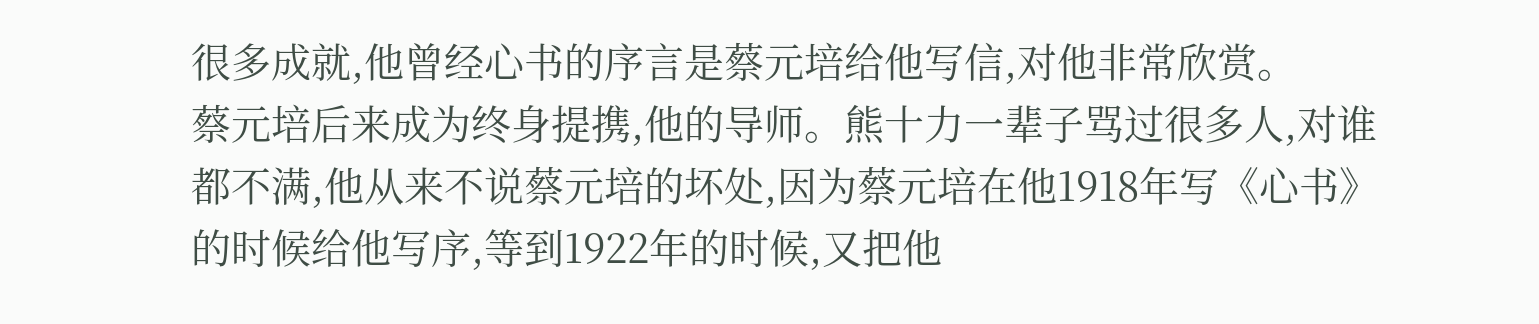很多成就,他曾经心书的序言是蔡元培给他写信,对他非常欣赏。
蔡元培后来成为终身提携,他的导师。熊十力一辈子骂过很多人,对谁都不满,他从来不说蔡元培的坏处,因为蔡元培在他1918年写《心书》的时候给他写序,等到1922年的时候,又把他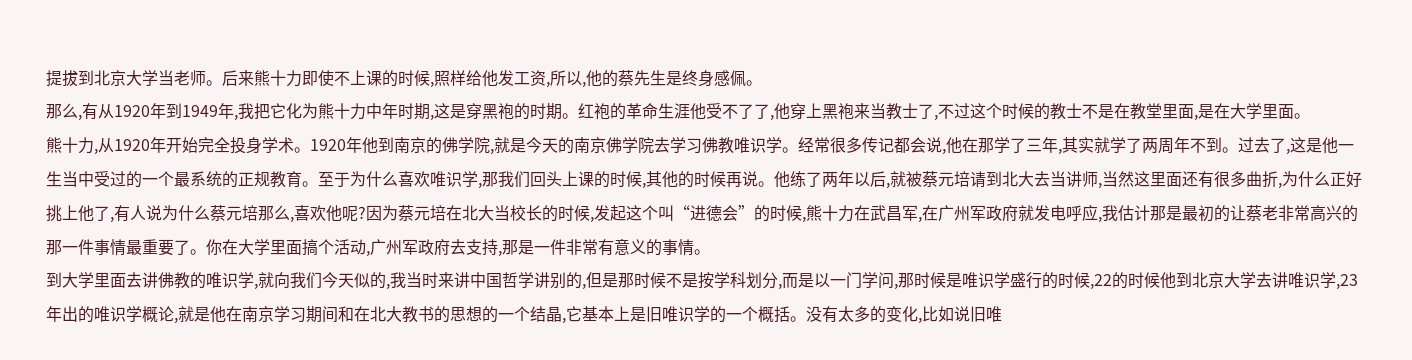提拔到北京大学当老师。后来熊十力即使不上课的时候,照样给他发工资,所以,他的蔡先生是终身感佩。
那么,有从1920年到1949年,我把它化为熊十力中年时期,这是穿黑袍的时期。红袍的革命生涯他受不了了,他穿上黑袍来当教士了,不过这个时候的教士不是在教堂里面,是在大学里面。
熊十力,从1920年开始完全投身学术。1920年他到南京的佛学院,就是今天的南京佛学院去学习佛教唯识学。经常很多传记都会说,他在那学了三年,其实就学了两周年不到。过去了,这是他一生当中受过的一个最系统的正规教育。至于为什么喜欢唯识学,那我们回头上课的时候,其他的时候再说。他练了两年以后,就被蔡元培请到北大去当讲师,当然这里面还有很多曲折,为什么正好挑上他了,有人说为什么蔡元培那么,喜欢他呢?因为蔡元培在北大当校长的时候,发起这个叫“进德会”的时候,熊十力在武昌军,在广州军政府就发电呼应,我估计那是最初的让蔡老非常高兴的那一件事情最重要了。你在大学里面搞个活动,广州军政府去支持,那是一件非常有意义的事情。
到大学里面去讲佛教的唯识学,就向我们今天似的,我当时来讲中国哲学讲别的,但是那时候不是按学科划分,而是以一门学问,那时候是唯识学盛行的时候,22的时候他到北京大学去讲唯识学,23年出的唯识学概论,就是他在南京学习期间和在北大教书的思想的一个结晶,它基本上是旧唯识学的一个概括。没有太多的变化,比如说旧唯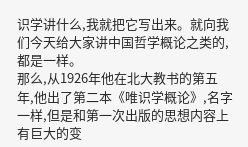识学讲什么,我就把它写出来。就向我们今天给大家讲中国哲学概论之类的,都是一样。
那么,从1926年他在北大教书的第五年,他出了第二本《唯识学概论》,名字一样,但是和第一次出版的思想内容上有巨大的变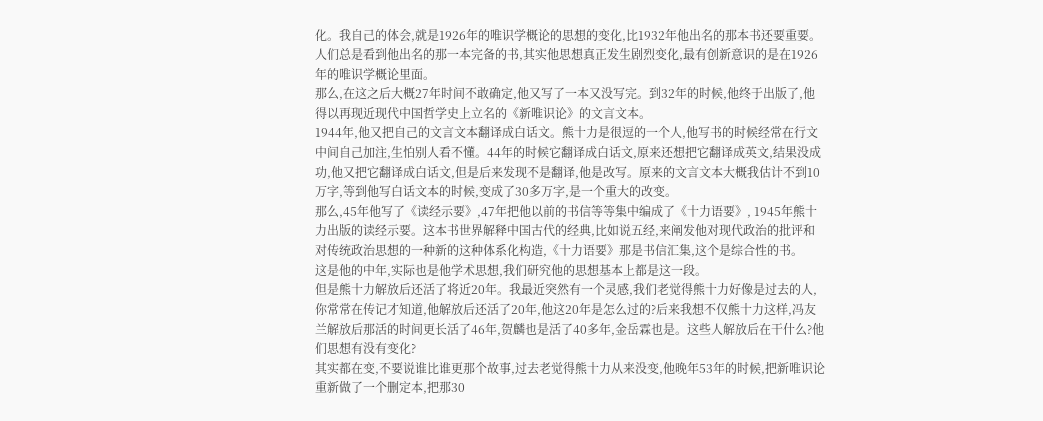化。我自己的体会,就是1926年的唯识学概论的思想的变化,比1932年他出名的那本书还要重要。人们总是看到他出名的那一本完备的书,其实他思想真正发生剧烈变化,最有创新意识的是在1926年的唯识学概论里面。
那么,在这之后大概27年时间不敢确定,他又写了一本又没写完。到32年的时候,他终于出版了,他得以再现近现代中国哲学史上立名的《新唯识论》的文言文本。
1944年,他又把自己的文言文本翻译成白话文。熊十力是很逗的一个人,他写书的时候经常在行文中间自己加注,生怕别人看不懂。44年的时候它翻译成白话文,原来还想把它翻译成英文,结果没成功,他又把它翻译成白话文,但是后来发现不是翻译,他是改写。原来的文言文本大概我估计不到10万字,等到他写白话文本的时候,变成了30多万字,是一个重大的改变。
那么,45年他写了《读经示要》,47年把他以前的书信等等集中编成了《十力语要》, 1945年熊十力出版的读经示要。这本书世界解释中国古代的经典,比如说五经,来阐发他对现代政治的批评和对传统政治思想的一种新的这种体系化构造,《十力语要》那是书信汇集,这个是综合性的书。
这是他的中年,实际也是他学术思想,我们研究他的思想基本上都是这一段。
但是熊十力解放后还活了将近20年。我最近突然有一个灵感,我们老觉得熊十力好像是过去的人,你常常在传记才知道,他解放后还活了20年,他这20年是怎么过的?后来我想不仅熊十力这样,冯友兰解放后那活的时间更长活了46年,贺麟也是活了40多年,金岳霖也是。这些人解放后在干什么?他们思想有没有变化?
其实都在变,不要说谁比谁更那个故事,过去老觉得熊十力从来没变,他晚年53年的时候,把新唯识论重新做了一个删定本,把那30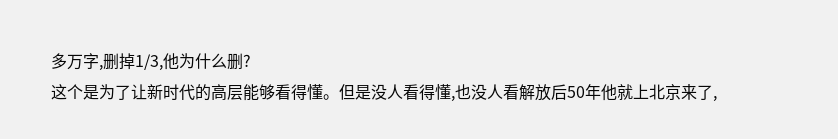多万字,删掉1/3,他为什么删?
这个是为了让新时代的高层能够看得懂。但是没人看得懂,也没人看解放后50年他就上北京来了,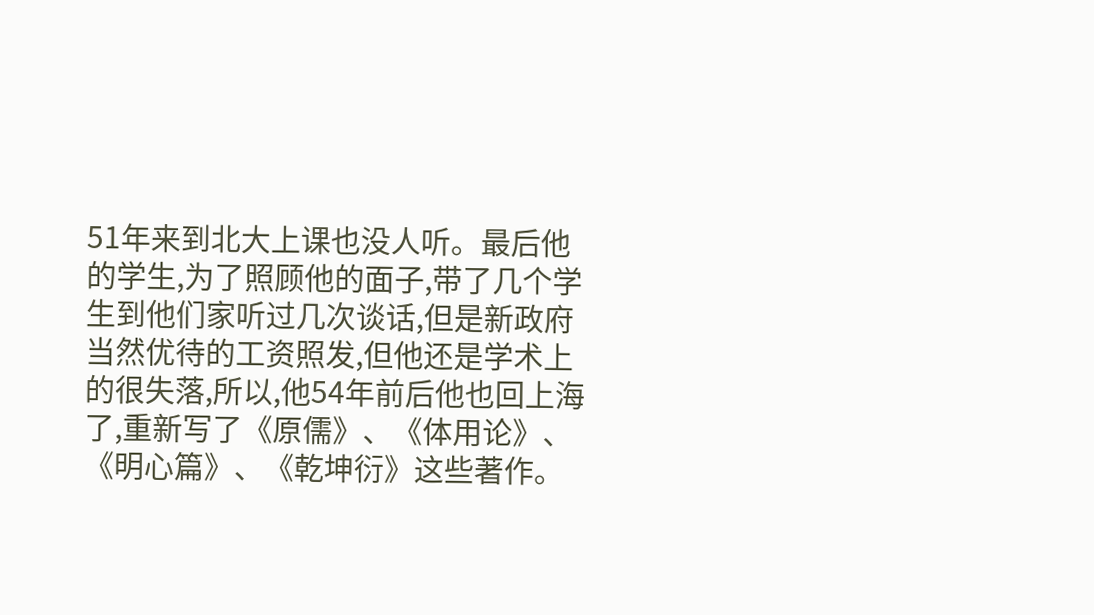51年来到北大上课也没人听。最后他的学生,为了照顾他的面子,带了几个学生到他们家听过几次谈话,但是新政府当然优待的工资照发,但他还是学术上的很失落,所以,他54年前后他也回上海了,重新写了《原儒》、《体用论》、《明心篇》、《乾坤衍》这些著作。